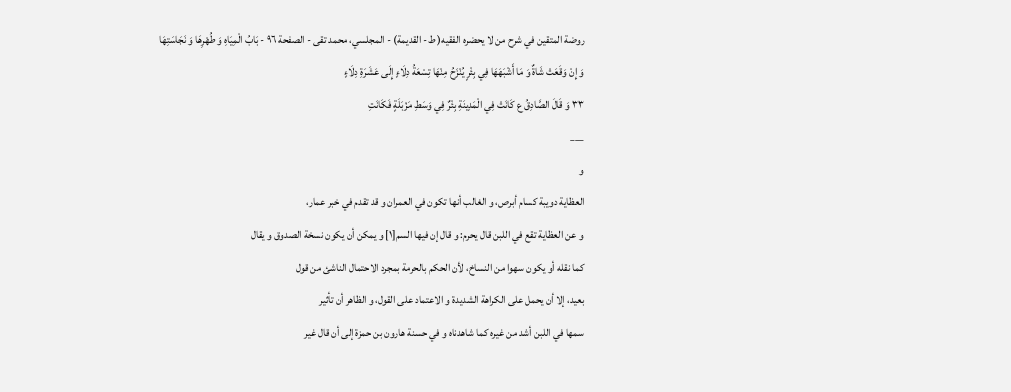روضة المتقين في شرح من لا يحضره الفقيه( ط- القديمة) - المجلسي، محمد تقى - الصفحة ٩٦ - بَابُ الْمِيَاهِ وَ طُهْرِهَا وَ نَجَاسَتِهَا
وَ إِنْ وَقَعَتْ شَاةٌ وَ مَا أَشْبَهَهَا فِي بِئْرٍ يُنْزَحُ مِنْهَا تِسْعَةُ دِلَاءٍ إِلَى عَشَرَةِ دِلَاءٍ
٣٣ وَ قَالَ الصَّادِقُ ع كَانَتْ فِي الْمَدِينَةِ بِئْرٌ فِي وَسَطِ مَزْبَلَةٍ فَكَانَتِ
___
و
العظاية دويبة كسام أبرص، و الغالب أنها تكون في العمران و قد تقدم في خبر عمار،
و عن العظاية تقع في اللبن قال يحرم: و قال إن فيها السم[١] و يمكن أن يكون نسخة الصدوق و يقال
كما نقله أو يكون سهوا من النساخ، لأن الحكم بالحرمة بمجرد الاحتمال الناشئ من قول
بعيد، إلا أن يحمل على الكراهة الشديدة و الاعتماد على القول، و الظاهر أن تأثير
سمها في اللبن أشد من غيره كما شاهدناه و في حسنة هارون بن حمزة إلى أن قال غير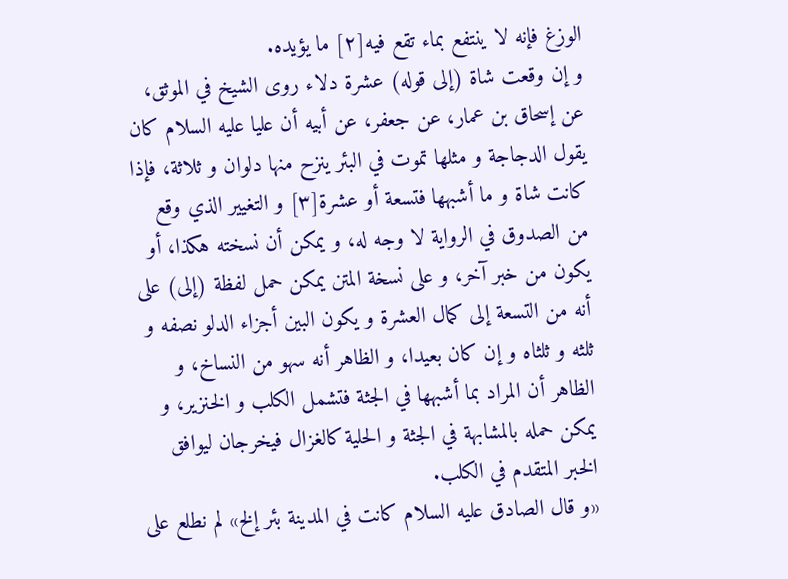الوزغ فإنه لا ينتفع بماء تقع فيه[٢] ما يؤيده.
و إن وقعت شاة (إلى قوله) عشرة دلاء روى الشيخ في الموثق، عن إسحاق بن عمار، عن جعفر، عن أبيه أن عليا عليه السلام كان يقول الدجاجة و مثلها تموت في البئر ينزح منها دلوان و ثلاثة، فإذا كانت شاة و ما أشبهها فتسعة أو عشرة[٣] و التغيير الذي وقع من الصدوق في الرواية لا وجه له، و يمكن أن نسخته هكذا، أو يكون من خبر آخر، و على نسخة المتن يمكن حمل لفظة (إلى) على أنه من التسعة إلى كمال العشرة و يكون البين أجزاء الدلو نصفه و ثلثه و ثلثاه و إن كان بعيدا، و الظاهر أنه سهو من النساخ، و الظاهر أن المراد بما أشبهها في الجثة فتشمل الكلب و الخنزير، و يمكن حمله بالمشابهة في الجثة و الحلية كالغزال فيخرجان ليوافق الخبر المتقدم في الكلب.
«و قال الصادق عليه السلام كانت في المدينة بئر إلخ» لم نطلع على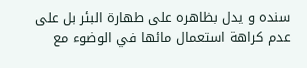سنده و يدل بظاهره على طهارة البئر بل على عدم كراهة استعمال مائها في الوضوء مع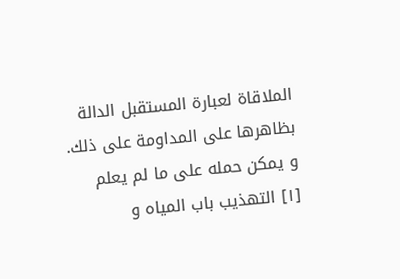الملاقاة لعبارة المستقبل الدالة بظاهرها على المداومة على ذلك. و يمكن حمله على ما لم يعلم
[١] التهذيب باب المياه و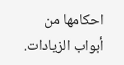احكامها من أبواب الزيادات.